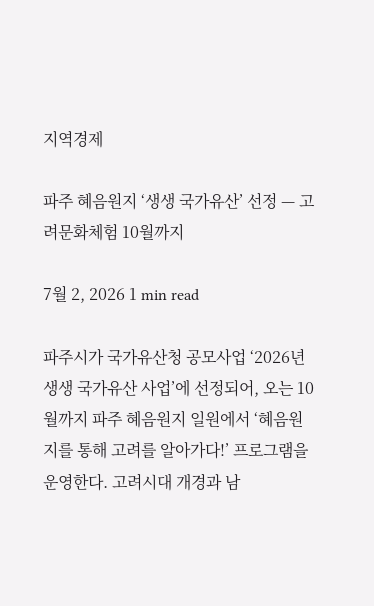지역경제

파주 혜음원지 ‘생생 국가유산’ 선정 — 고려문화체험 10월까지

7월 2, 2026 1 min read

파주시가 국가유산청 공모사업 ‘2026년 생생 국가유산 사업’에 선정되어, 오는 10월까지 파주 혜음원지 일원에서 ‘혜음원지를 통해 고려를 알아가다!’ 프로그램을 운영한다. 고려시대 개경과 남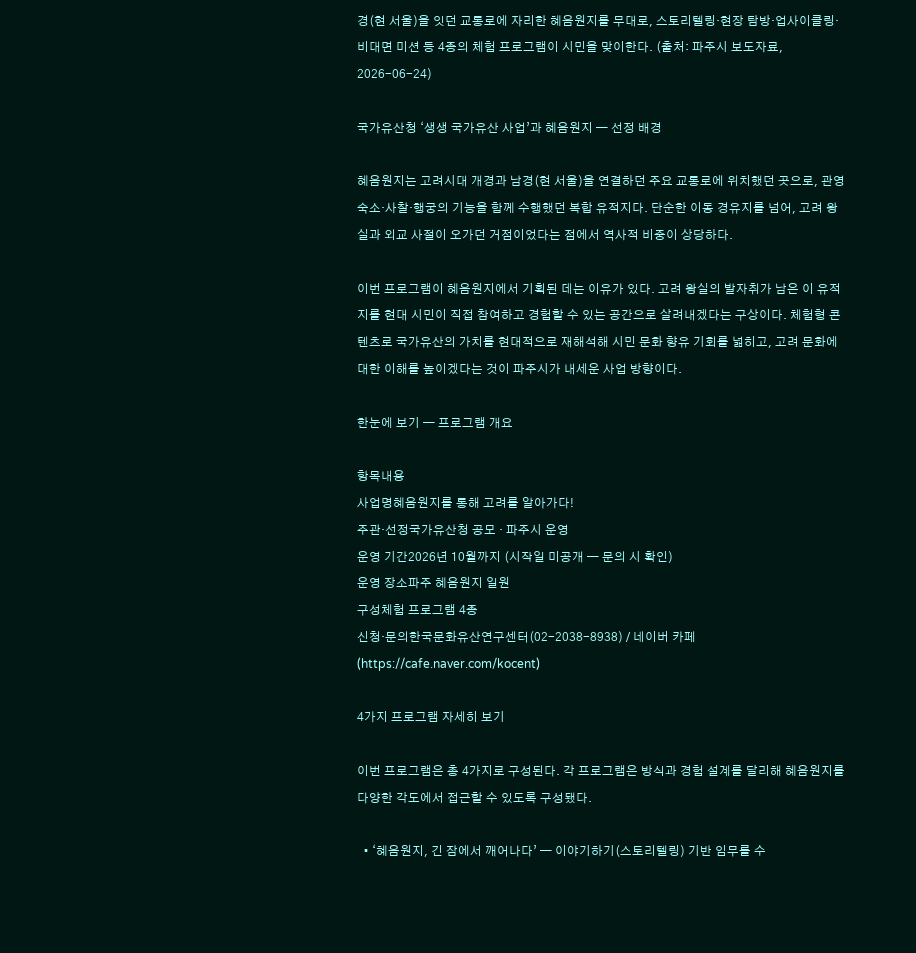경(현 서울)을 잇던 교통로에 자리한 혜음원지를 무대로, 스토리텔링·현장 탐방·업사이클링·비대면 미션 등 4종의 체험 프로그램이 시민을 맞이한다. (출처: 파주시 보도자료, 2026-06-24)

국가유산청 ‘생생 국가유산 사업’과 혜음원지 — 선정 배경

혜음원지는 고려시대 개경과 남경(현 서울)을 연결하던 주요 교통로에 위치했던 곳으로, 관영 숙소·사찰·행궁의 기능을 함께 수행했던 복합 유적지다. 단순한 이동 경유지를 넘어, 고려 왕실과 외교 사절이 오가던 거점이었다는 점에서 역사적 비중이 상당하다.

이번 프로그램이 혜음원지에서 기획된 데는 이유가 있다. 고려 왕실의 발자취가 남은 이 유적지를 현대 시민이 직접 참여하고 경험할 수 있는 공간으로 살려내겠다는 구상이다. 체험형 콘텐츠로 국가유산의 가치를 현대적으로 재해석해 시민 문화 향유 기회를 넓히고, 고려 문화에 대한 이해를 높이겠다는 것이 파주시가 내세운 사업 방향이다.

한눈에 보기 — 프로그램 개요

항목내용
사업명혜음원지를 통해 고려를 알아가다!
주관·선정국가유산청 공모 · 파주시 운영
운영 기간2026년 10월까지 (시작일 미공개 — 문의 시 확인)
운영 장소파주 혜음원지 일원
구성체험 프로그램 4종
신청·문의한국문화유산연구센터(02-2038-8938) / 네이버 카페(https://cafe.naver.com/kocent)

4가지 프로그램 자세히 보기

이번 프로그램은 총 4가지로 구성된다. 각 프로그램은 방식과 경험 설계를 달리해 혜음원지를 다양한 각도에서 접근할 수 있도록 구성됐다.

  • ‘혜음원지, 긴 잠에서 깨어나다’ — 이야기하기(스토리텔링) 기반 임무를 수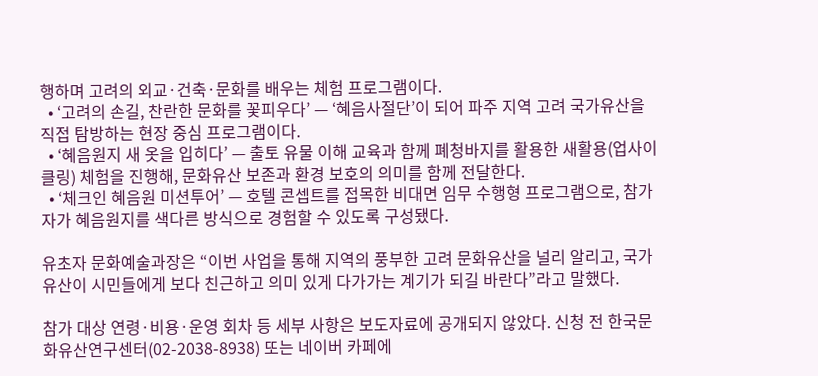행하며 고려의 외교·건축·문화를 배우는 체험 프로그램이다.
  • ‘고려의 손길, 찬란한 문화를 꽃피우다’ — ‘혜음사절단’이 되어 파주 지역 고려 국가유산을 직접 탐방하는 현장 중심 프로그램이다.
  • ‘혜음원지 새 옷을 입히다’ — 출토 유물 이해 교육과 함께 폐청바지를 활용한 새활용(업사이클링) 체험을 진행해, 문화유산 보존과 환경 보호의 의미를 함께 전달한다.
  • ‘체크인 혜음원 미션투어’ — 호텔 콘셉트를 접목한 비대면 임무 수행형 프로그램으로, 참가자가 혜음원지를 색다른 방식으로 경험할 수 있도록 구성됐다.

유초자 문화예술과장은 “이번 사업을 통해 지역의 풍부한 고려 문화유산을 널리 알리고, 국가유산이 시민들에게 보다 친근하고 의미 있게 다가가는 계기가 되길 바란다”라고 말했다.

참가 대상 연령·비용·운영 회차 등 세부 사항은 보도자료에 공개되지 않았다. 신청 전 한국문화유산연구센터(02-2038-8938) 또는 네이버 카페에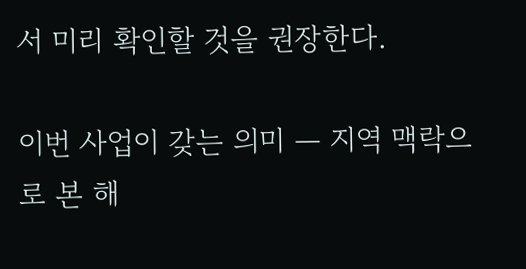서 미리 확인할 것을 권장한다.

이번 사업이 갖는 의미 — 지역 맥락으로 본 해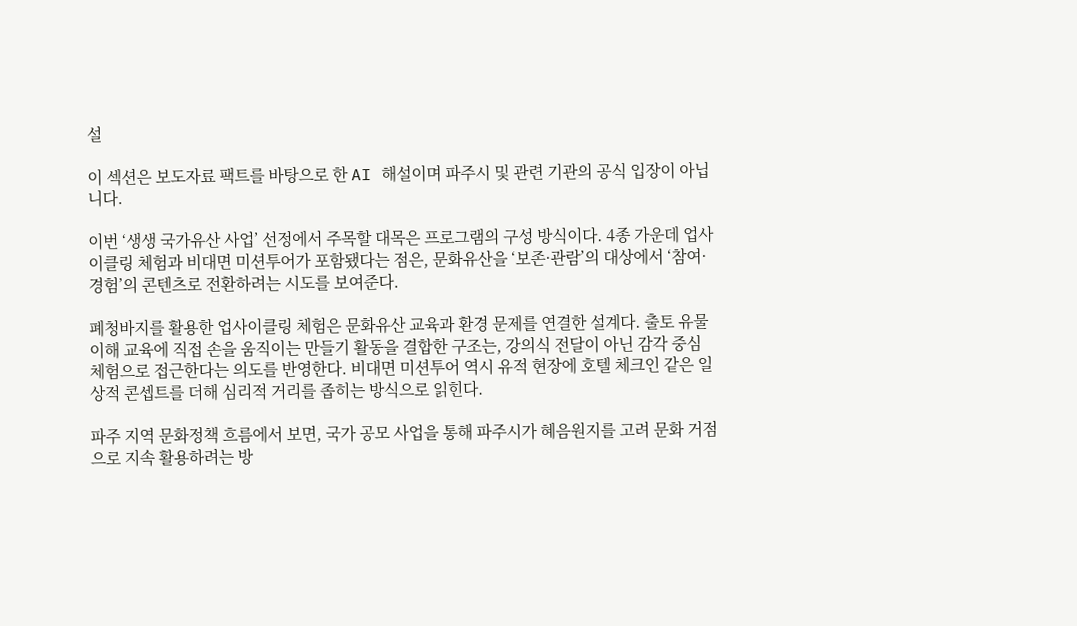설

이 섹션은 보도자료 팩트를 바탕으로 한 AI 해설이며 파주시 및 관련 기관의 공식 입장이 아닙니다.

이번 ‘생생 국가유산 사업’ 선정에서 주목할 대목은 프로그램의 구성 방식이다. 4종 가운데 업사이클링 체험과 비대면 미션투어가 포함됐다는 점은, 문화유산을 ‘보존·관람’의 대상에서 ‘참여·경험’의 콘텐츠로 전환하려는 시도를 보여준다.

폐청바지를 활용한 업사이클링 체험은 문화유산 교육과 환경 문제를 연결한 설계다. 출토 유물 이해 교육에 직접 손을 움직이는 만들기 활동을 결합한 구조는, 강의식 전달이 아닌 감각 중심 체험으로 접근한다는 의도를 반영한다. 비대면 미션투어 역시 유적 현장에 호텔 체크인 같은 일상적 콘셉트를 더해 심리적 거리를 좁히는 방식으로 읽힌다.

파주 지역 문화정책 흐름에서 보면, 국가 공모 사업을 통해 파주시가 혜음원지를 고려 문화 거점으로 지속 활용하려는 방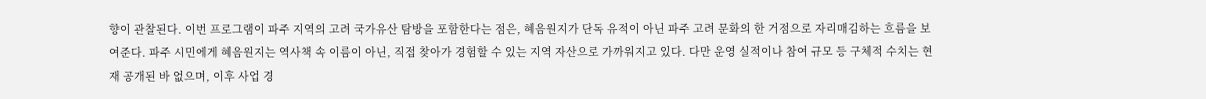향이 관찰된다. 이번 프로그램이 파주 지역의 고려 국가유산 탐방을 포함한다는 점은, 혜음원지가 단독 유적이 아닌 파주 고려 문화의 한 거점으로 자리매김하는 흐름을 보여준다. 파주 시민에게 혜음원지는 역사책 속 이름이 아닌, 직접 찾아가 경험할 수 있는 지역 자산으로 가까워지고 있다. 다만 운영 실적이나 참여 규모 등 구체적 수치는 현재 공개된 바 없으며, 이후 사업 경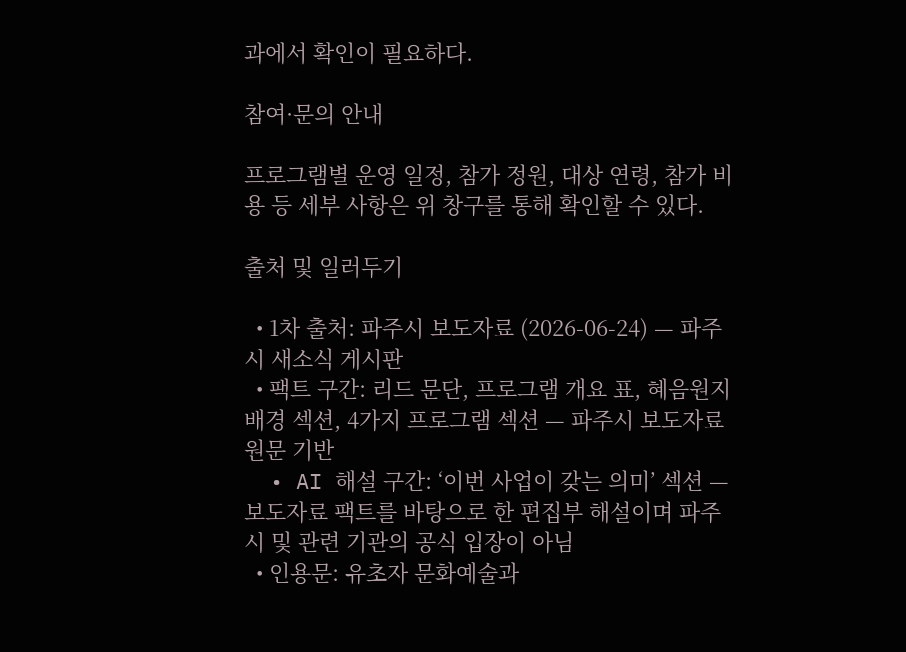과에서 확인이 필요하다.

참여·문의 안내

프로그램별 운영 일정, 참가 정원, 대상 연령, 참가 비용 등 세부 사항은 위 창구를 통해 확인할 수 있다.

출처 및 일러두기

  • 1차 출처: 파주시 보도자료 (2026-06-24) — 파주시 새소식 게시판
  • 팩트 구간: 리드 문단, 프로그램 개요 표, 혜음원지 배경 섹션, 4가지 프로그램 섹션 — 파주시 보도자료 원문 기반
  • AI 해설 구간: ‘이번 사업이 갖는 의미’ 섹션 — 보도자료 팩트를 바탕으로 한 편집부 해설이며 파주시 및 관련 기관의 공식 입장이 아님
  • 인용문: 유초자 문화예술과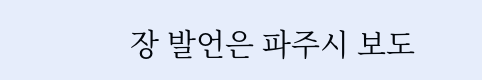장 발언은 파주시 보도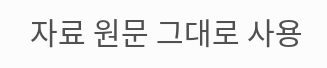자료 원문 그대로 사용